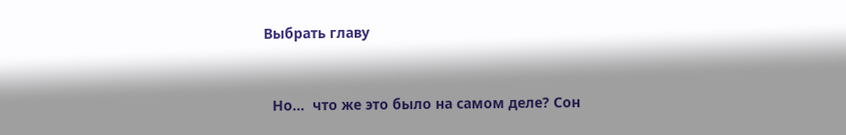Выбрать главу


  Но…  что же это было на самом деле? Сон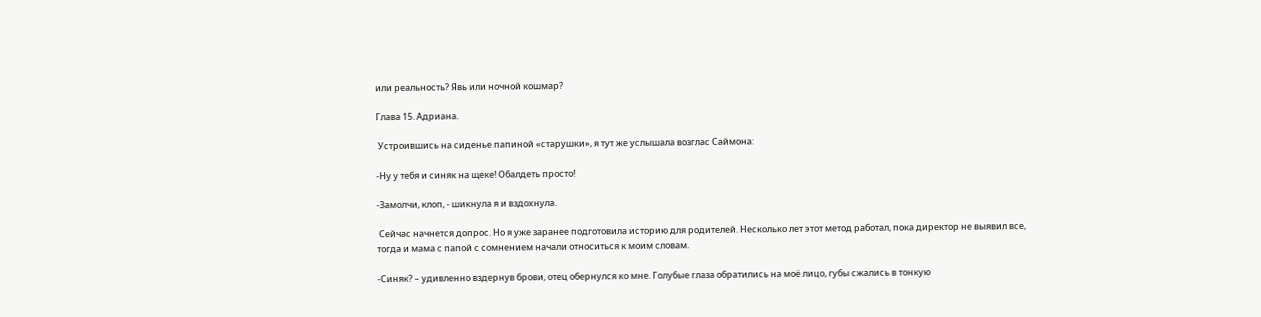или реальность? Явь или ночной кошмар?

Глава 15. Адриана.

 Устроившись на сиденье папиной «старушки», я тут же услышала возглас Саймона:

-Ну у тебя и синяк на щеке! Обалдеть просто!

-Замолчи, клоп, - шикнула я и вздохнула.

 Сейчас начнется допрос. Но я уже заранее подготовила историю для родителей. Несколько лет этот метод работал, пока директор не выявил все, тогда и мама с папой с сомнением начали относиться к моим словам.

-Синяк? – удивленно вздернув брови, отец обернулся ко мне. Голубые глаза обратились на моё лицо, губы сжались в тонкую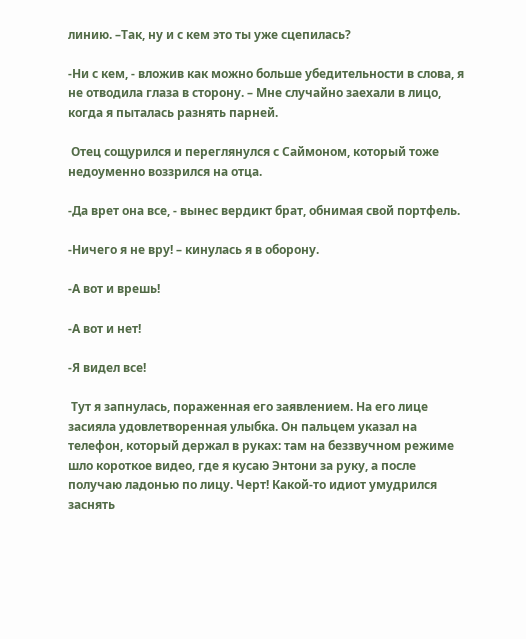линию. –Так, ну и с кем это ты уже сцепилась?

-Ни с кем, - вложив как можно больше убедительности в слова, я не отводила глаза в сторону. – Мне случайно заехали в лицо, когда я пыталась разнять парней.

 Отец сощурился и переглянулся с Саймоном, который тоже недоуменно воззрился на отца.

-Да врет она все, - вынес вердикт брат, обнимая свой портфель.

-Ничего я не вру! – кинулась я в оборону.

-А вот и врешь!

-А вот и нет!

-Я видел все!

 Тут я запнулась, пораженная его заявлением. На его лице засияла удовлетворенная улыбка. Он пальцем указал на телефон, который держал в руках: там на беззвучном режиме  шло короткое видео, где я кусаю Энтони за руку, а после получаю ладонью по лицу. Черт! Какой-то идиот умудрился заснять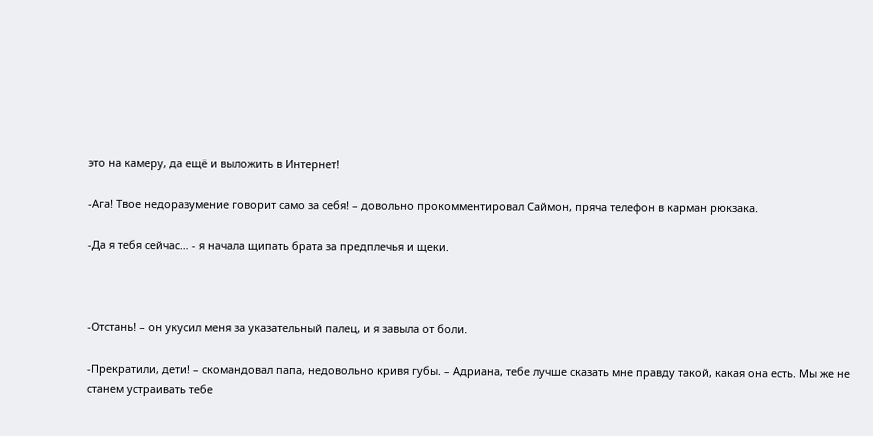это на камеру, да ещё и выложить в Интернет!

-Ага! Твое недоразумение говорит само за себя! – довольно прокомментировал Саймон, пряча телефон в карман рюкзака.

-Да я тебя сейчас… - я начала щипать брата за предплечья и щеки.



-Отстань! – он укусил меня за указательный палец, и я завыла от боли.

-Прекратили, дети! – скомандовал папа, недовольно кривя губы. – Адриана, тебе лучше сказать мне правду такой, какая она есть. Мы же не станем устраивать тебе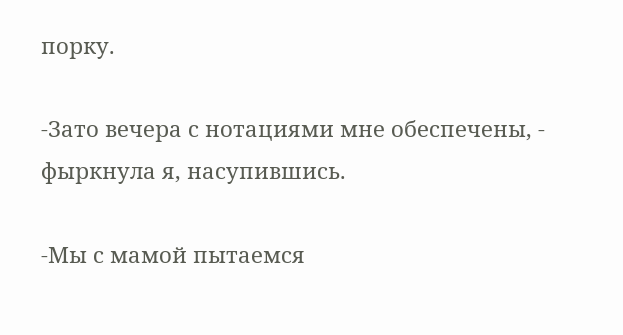порку.

-Зато вечера с нотациями мне обеспечены, - фыркнула я, насупившись.

-Мы с мамой пытаемся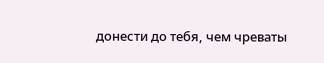донести до тебя, чем чреваты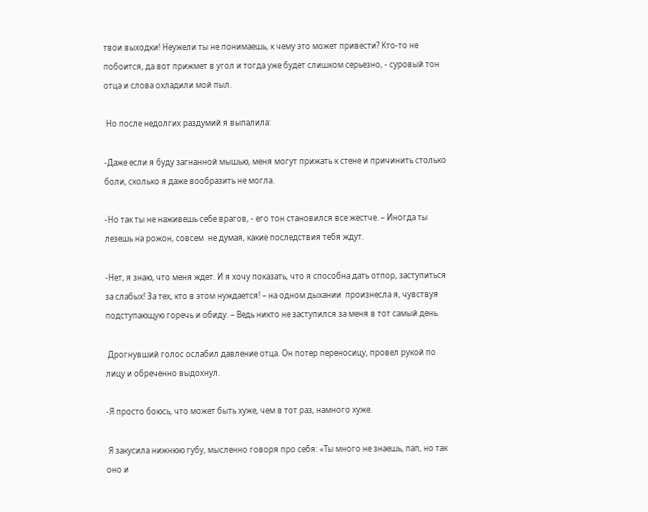твои выходки! Неужели ты не понимаешь, к чему это может привести? Кто-то не побоится, да вот прижмет в угол и тогда уже будет слишком серьезно, - суровый тон отца и слова охладили мой пыл.

 Но после недолгих раздумий я выпалила:

-Даже если я буду загнанной мышью, меня могут прижать к стене и причинить столько боли, сколько я даже вообразить не могла.

-Но так ты не наживешь себе врагов, - его тон становился все жестче. – Иногда ты лезешь на рожон, совсем  не думая, какие последствия тебя ждут.

-Нет, я знаю, что меня ждет. И я хочу показать, что я способна дать отпор, заступиться за слабых! За тех, кто в этом нуждается! – на одном дыхании  произнесла я, чувствуя подступающую горечь и обиду. – Ведь никто не заступился за меня в тот самый день.

 Дрогнувший голос ослабил давление отца. Он потер переносицу, провел рукой по лицу и обреченно выдохнул.

-Я просто боюсь, что может быть хуже, чем в тот раз, намного хуже.

 Я закусила нижнюю губу, мысленно говоря про себя: «Ты много не знаешь, пап, но так оно и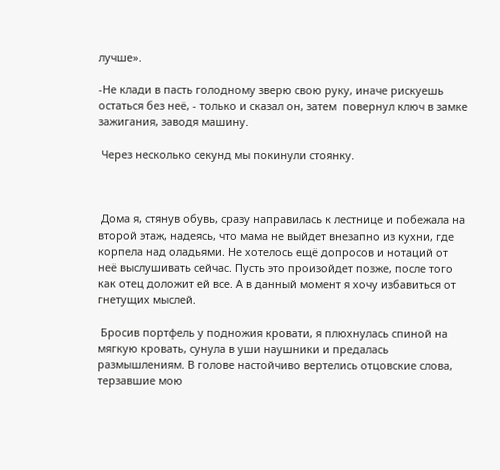лучше».

-Не клади в пасть голодному зверю свою руку, иначе рискуешь остаться без неё, - только и сказал он, затем  повернул ключ в замке зажигания, заводя машину.

 Через несколько секунд мы покинули стоянку.



 Дома я, стянув обувь, сразу направилась к лестнице и побежала на второй этаж, надеясь, что мама не выйдет внезапно из кухни, где корпела над оладьями. Не хотелось ещё допросов и нотаций от неё выслушивать сейчас. Пусть это произойдет позже, после того как отец доложит ей все. А в данный момент я хочу избавиться от гнетущих мыслей.

 Бросив портфель у подножия кровати, я плюхнулась спиной на мягкую кровать, сунула в уши наушники и предалась размышлениям. В голове настойчиво вертелись отцовские слова, терзавшие мою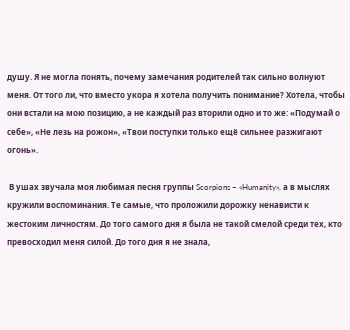душу. Я не могла понять, почему замечания родителей так сильно волнуют меня. От того ли, что вместо укора я хотела получить понимание? Хотела, чтобы они встали на мою позицию, а не каждый раз вторили одно и то же: «Подумай о себе», «Не лезь на рожон», «Твои поступки только ещё сильнее разжигают огонь».

 В ушах звучала моя любимая песня группы Scorpions – «Humanity», а в мыслях кружили воспоминания. Те самые, что проложили дорожку ненависти к жестоким личностям. До того самого дня я была не такой смелой среди тех, кто превосходил меня силой. До того дня я не знала,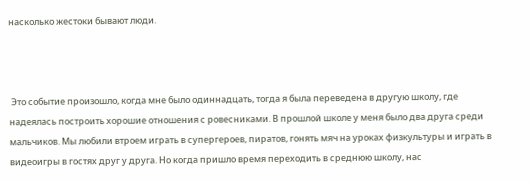насколько жестоки бывают люди.



 Это событие произошло, когда мне было одиннадцать, тогда я была переведена в другую школу, где надеялась построить хорошие отношения с ровесниками. В прошлой школе у меня было два друга среди мальчиков. Мы любили втроем играть в супергероев, пиратов, гонять мяч на уроках физкультуры и играть в видеоигры в гостях друг у друга. Но когда пришло время переходить в среднюю школу, нас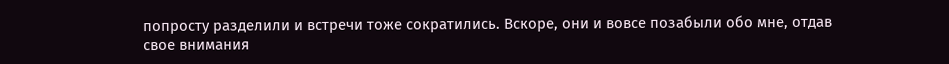попросту разделили и встречи тоже сократились. Вскоре, они и вовсе позабыли обо мне, отдав свое внимания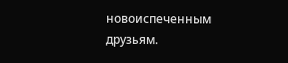новоиспеченным друзьям.